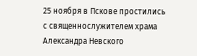25 ноября в Пскове простились с священнослужителем храма Александра Невского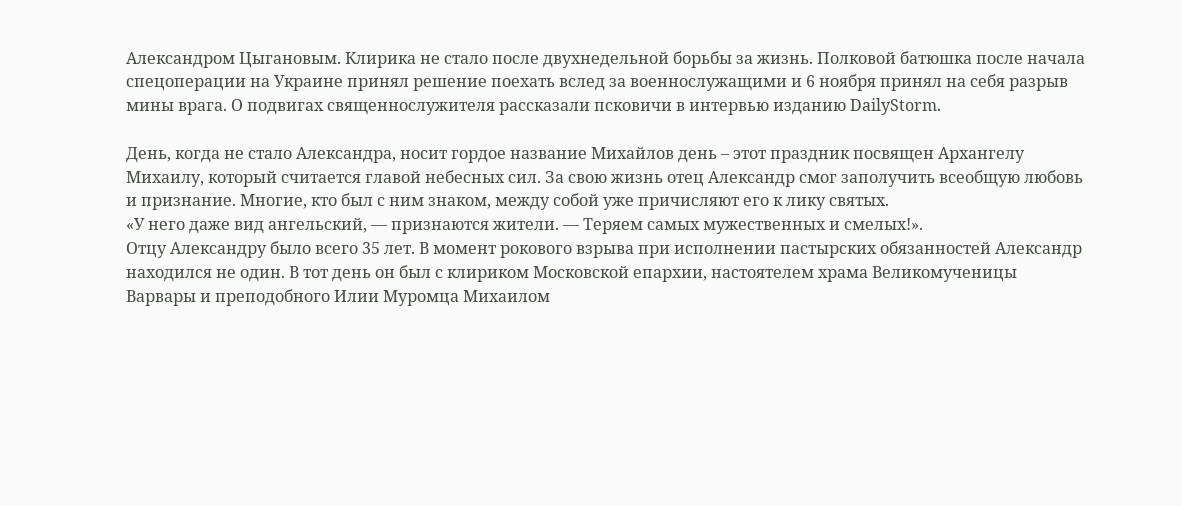Александром Цыгановым. Клирика не стало после двухнедельной борьбы за жизнь. Полковой батюшка после начала спецоперации на Украине принял решение поехать вслед за военнослужащими и 6 ноября принял на себя разрыв мины врага. О подвигах священнослужителя рассказали псковичи в интервью изданию DailyStorm.

День, когда не стало Александра, носит гордое название Михайлов день – этот праздник посвящен Архангелу Михаилу, который считается главой небесных сил. За свою жизнь отец Александр смог заполучить всеобщую любовь и признание. Многие, кто был с ним знаком, между собой уже причисляют его к лику святых.
«У него даже вид ангельский, — признаются жители. — Теряем самых мужественных и смелых!».
Отцу Александру было всего 35 лет. В момент рокового взрыва при исполнении пастырских обязанностей Александр находился не один. В тот день он был с клириком Московской епархии, настоятелем храма Великомученицы Варвары и преподобного Илии Муромца Михаилом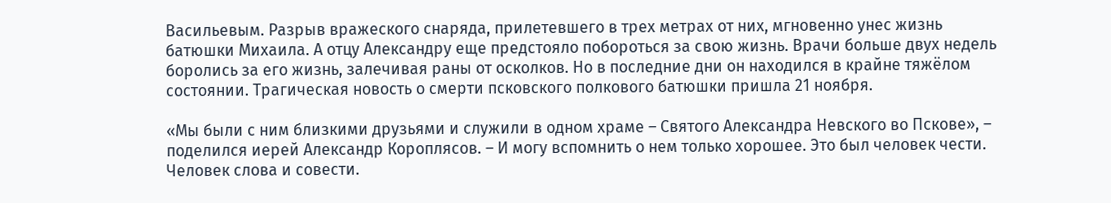Васильевым. Разрыв вражеского снаряда, прилетевшего в трех метрах от них, мгновенно унес жизнь батюшки Михаила. А отцу Александру еще предстояло побороться за свою жизнь. Врачи больше двух недель боролись за его жизнь, залечивая раны от осколков. Но в последние дни он находился в крайне тяжёлом состоянии. Трагическая новость о смерти псковского полкового батюшки пришла 21 ноября.

«Мы были с ним близкими друзьями и служили в одном храме – Святого Александра Невского во Пскове», – поделился иерей Александр Короплясов. – И могу вспомнить о нем только хорошее. Это был человек чести. Человек слова и совести.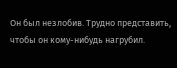Он был незлобив. Трудно представить, чтобы он кому-нибудь нагрубил.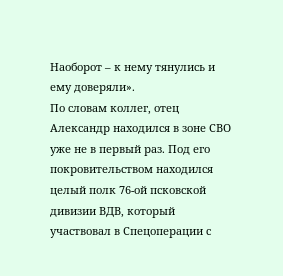Наоборот – к нему тянулись и ему доверяли».
По словам коллег, отец Александр находился в зоне СВО уже не в первый раз. Под его покровительством находился целый полк 76-ой псковской дивизии ВДВ, который участвовал в Спецоперации с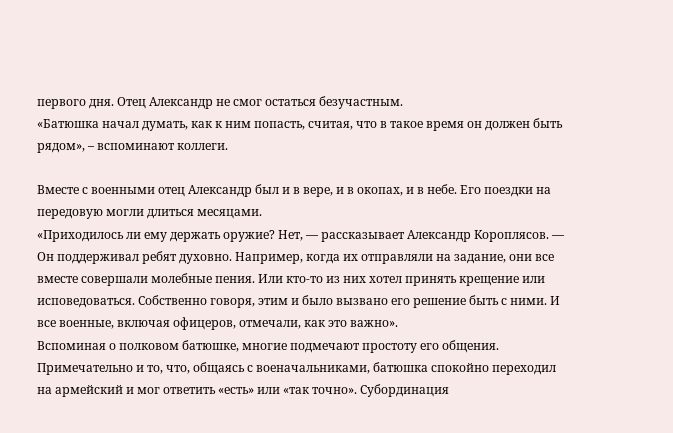первого дня. Отец Александр не смог остаться безучастным.
«Батюшка начал думать, как к ним попасть, считая, что в такое время он должен быть рядом», – вспоминают коллеги.

Вместе с военными отец Александр был и в вере, и в окопах, и в небе. Его поездки на передовую могли длиться месяцами.
«Приходилось ли ему держать оружие? Нет, — рассказывает Александр Короплясов. — Он поддерживал ребят духовно. Например, когда их отправляли на задание, они все вместе совершали молебные пения. Или кто-то из них хотел принять крещение или исповедоваться. Собственно говоря, этим и было вызвано его решение быть с ними. И все военные, включая офицеров, отмечали, как это важно».
Вспоминая о полковом батюшке, многие подмечают простоту его общения. Примечательно и то, что, общаясь с военачальниками, батюшка спокойно переходил на армейский и мог ответить «есть» или «так точно». Субординация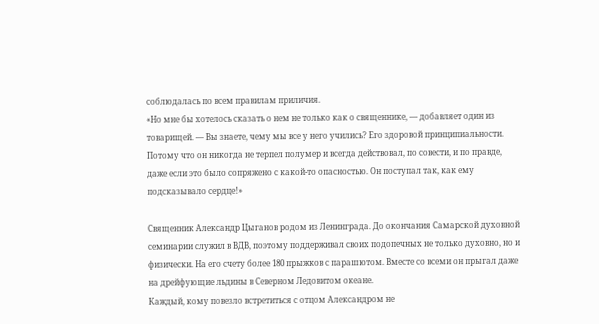соблюдалась по всем правилам приличия.
«Но мне бы хотелось сказать о нем не только как о священнике, — добавляет один из товарищей. — Вы знаете, чему мы все у него учились? Его здоровой принципиальности. Потому что он никогда не терпел полумер и всегда действовал, по совести, и по правде, даже если это было сопряжено с какой-то опасностью. Он поступал так, как ему подсказывало сердце!»

Священник Александр Цыганов родом из Ленинграда. До окончания Самарской духовной семинарии служил в ВДВ, поэтому поддерживал своих подопечных не только духовно, но и физически. На его счету более 180 прыжков с парашютом. Вместе со всеми он прыгал даже на дрейфующие льдины в Северном Ледовитом океане.
Каждый, кому повезло встретиться с отцом Александром не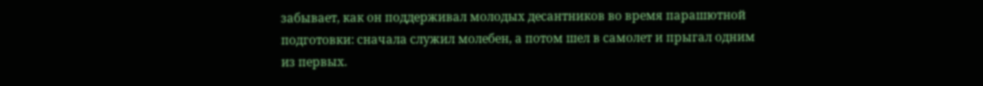забывает, как он поддерживал молодых десантников во время парашютной подготовки: сначала служил молебен, а потом шел в самолет и прыгал одним из первых.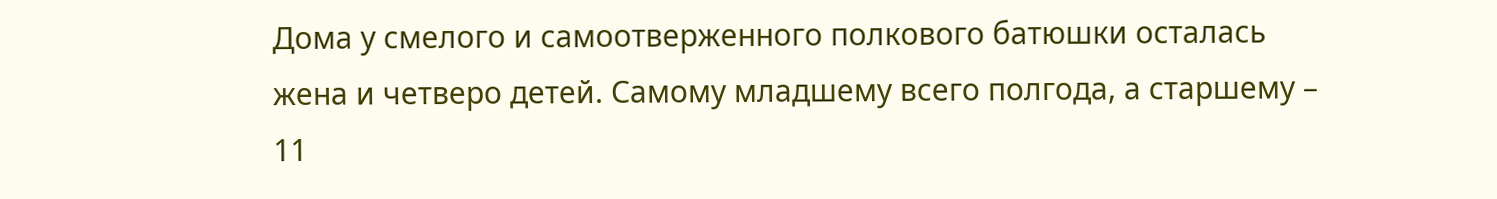Дома у смелого и самоотверженного полкового батюшки осталась жена и четверо детей. Самому младшему всего полгода, а старшему – 11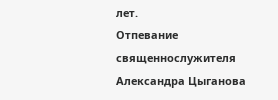лет.
Отпевание священнослужителя Александра Цыганова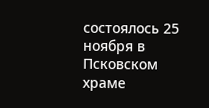состоялось 25 ноября в Псковском храме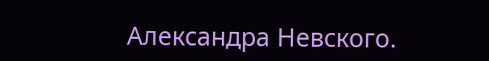Александра Невского.